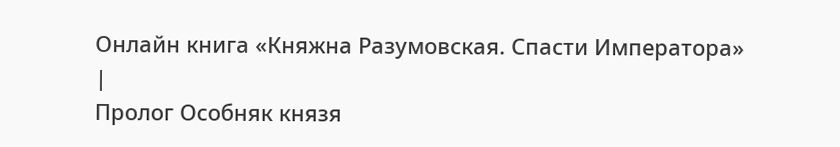Онлайн книга «Княжна Разумовская. Спасти Императора»
|
Пролог Особняк князя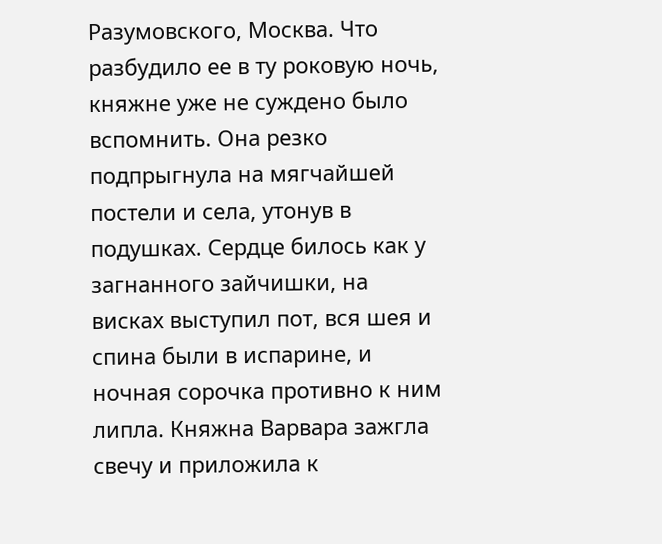Разумовского, Москва. Что разбудило ее в ту роковую ночь, княжне уже не суждено было вспомнить. Она резко подпрыгнула на мягчайшей постели и села, утонув в подушках. Сердце билось как у загнанного зайчишки, на висках выступил пот, вся шея и спина были в испарине, и ночная сорочка противно к ним липла. Княжна Варвара зажгла свечу и приложила к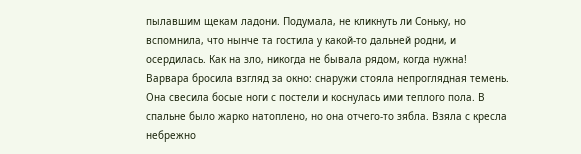пылавшим щекам ладони. Подумала, не кликнуть ли Соньку, но вспомнила, что нынче та гостила у какой-то дальней родни, и осердилась. Как на зло, никогда не бывала рядом, когда нужна! Варвара бросила взгляд за окно: снаружи стояла непроглядная темень. Она свесила босые ноги с постели и коснулась ими теплого пола. В спальне было жарко натоплено, но она отчего-то зябла. Взяла с кресла небрежно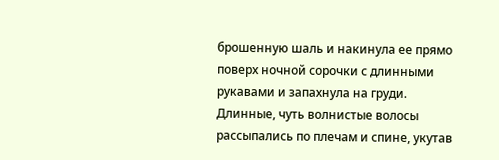брошенную шаль и накинула ее прямо поверх ночной сорочки с длинными рукавами и запахнула на груди. Длинные, чуть волнистые волосы рассыпались по плечам и спине, укутав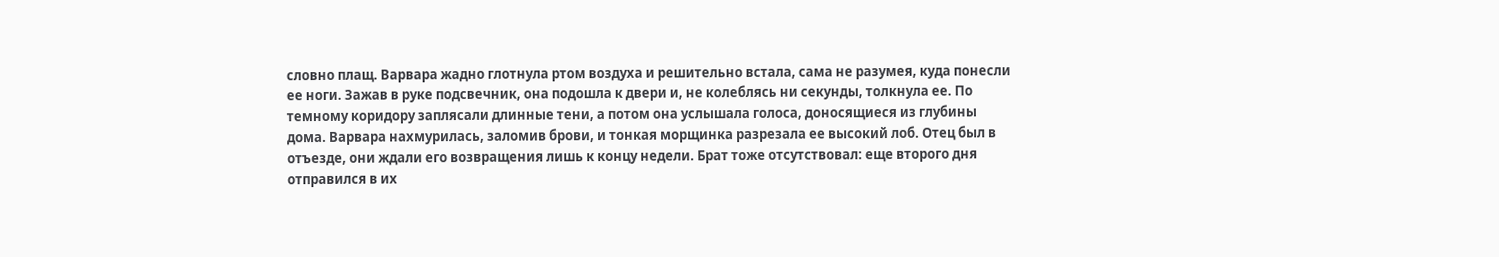словно плащ. Варвара жадно глотнула ртом воздуха и решительно встала, сама не разумея, куда понесли ее ноги. Зажав в руке подсвечник, она подошла к двери и, не колеблясь ни секунды, толкнула ее. По темному коридору заплясали длинные тени, а потом она услышала голоса, доносящиеся из глубины дома. Варвара нахмурилась, заломив брови, и тонкая морщинка разрезала ее высокий лоб. Отец был в отъезде, они ждали его возвращения лишь к концу недели. Брат тоже отсутствовал: еще второго дня отправился в их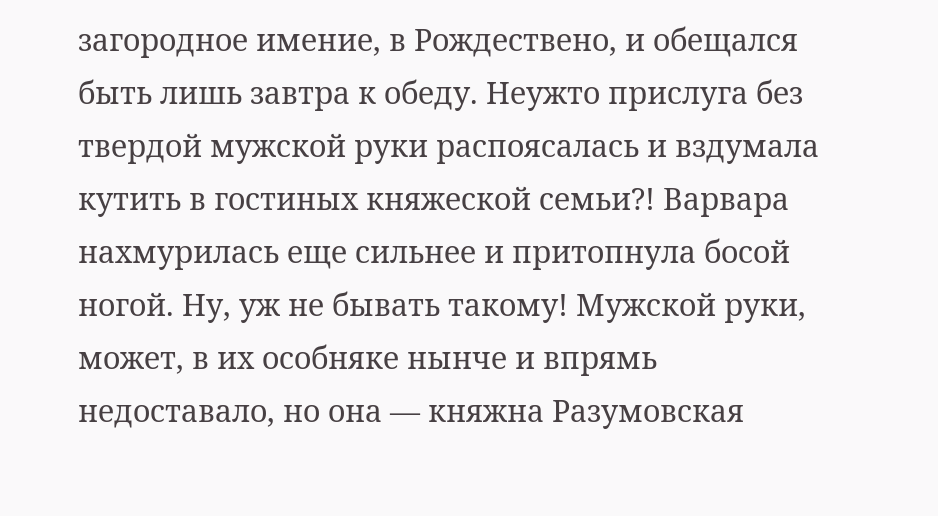загородное имение, в Рождествено, и обещался быть лишь завтра к обеду. Неужто прислуга без твердой мужской руки распоясалась и вздумала кутить в гостиных княжеской семьи?! Варвара нахмурилась еще сильнее и притопнула босой ногой. Ну, уж не бывать такому! Мужской руки, может, в их особняке нынче и впрямь недоставало, но она — княжна Разумовская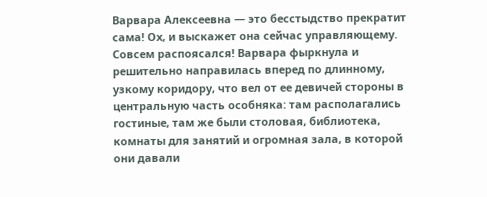Варвара Алексеевна — это бесстыдство прекратит сама! Ох, и выскажет она сейчас управляющему. Совсем распоясался! Варвара фыркнула и решительно направилась вперед по длинному, узкому коридору, что вел от ее девичей стороны в центральную часть особняка: там располагались гостиные, там же были столовая, библиотека, комнаты для занятий и огромная зала, в которой они давали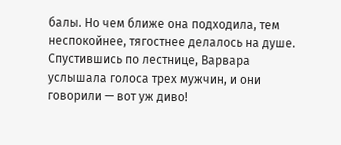балы. Но чем ближе она подходила, тем неспокойнее, тягостнее делалось на душе. Спустившись по лестнице, Варвара услышала голоса трех мужчин, и они говорили — вот уж диво!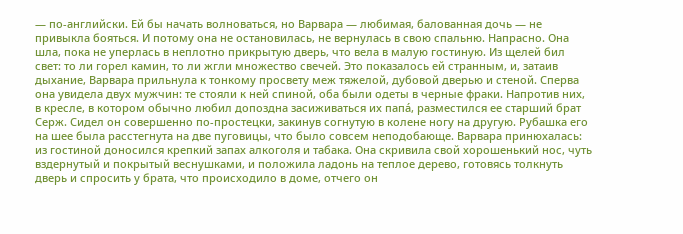— по-английски. Ей бы начать волноваться, но Варвара — любимая, балованная дочь — не привыкла бояться. И потому она не остановилась, не вернулась в свою спальню. Напрасно. Она шла, пока не уперлась в неплотно прикрытую дверь, что вела в малую гостиную. Из щелей бил свет: то ли горел камин, то ли жгли множество свечей. Это показалось ей странным, и, затаив дыхание, Варвара прильнула к тонкому просвету меж тяжелой, дубовой дверью и стеной. Сперва она увидела двух мужчин: те стояли к ней спиной, оба были одеты в черные фраки. Напротив них, в кресле, в котором обычно любил допоздна засиживаться их папа́, разместился ее старший брат Серж. Сидел он совершенно по-простецки, закинув согнутую в колене ногу на другую. Рубашка его на шее была расстегнута на две пуговицы, что было совсем неподобающе. Варвара принюхалась: из гостиной доносился крепкий запах алкоголя и табака. Она скривила свой хорошенький нос, чуть вздернутый и покрытый веснушками, и положила ладонь на теплое дерево, готовясь толкнуть дверь и спросить у брата, что происходило в доме, отчего он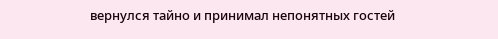вернулся тайно и принимал непонятных гостей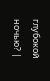глубокой ночью? |